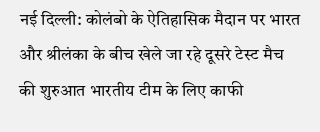नई दिल्ली: कोलंबो के ऐतिहासिक मैदान पर भारत और श्रीलंका के बीच खेले जा रहे दूसरे टेस्ट मैच की शुरुआत भारतीय टीम के लिए काफी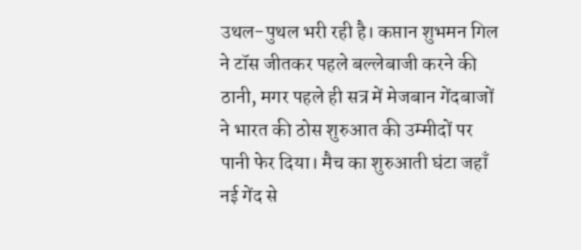उथल-पुथल भरी रही है। कप्तान शुभमन गिल ने टॉस जीतकर पहले बल्लेबाजी करने की ठानी, मगर पहले ही सत्र में मेजबान गेंदबाजों ने भारत की ठोस शुरुआत की उम्मीदों पर पानी फेर दिया। मैच का शुरुआती घंटा जहाँ नई गेंद से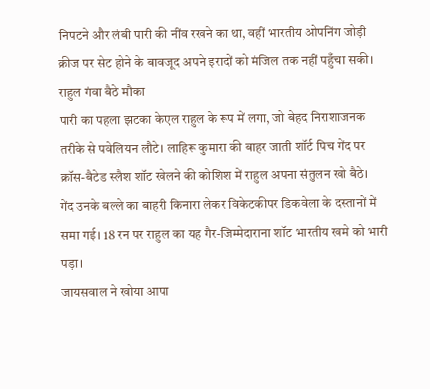निपटने और लंबी पारी की नींव रखने का था, वहीं भारतीय ओपनिंग जोड़ी क्रीज पर सेट होने के बावजूद अपने इरादों को मंजिल तक नहीं पहुँचा सकी।
राहुल गंवा बैठे मौका
पारी का पहला झटका केएल राहुल के रूप में लगा, जो बेहद निराशाजनक तरीके से पवेलियन लौटे। लाहिरू कुमारा की बाहर जाती शॉर्ट पिच गेंद पर क्रॉस-बैटेड स्लैश शॉट खेलने की कोशिश में राहुल अपना संतुलन खो बैठे।
गेंद उनके बल्ले का बाहरी किनारा लेकर विकेटकीपर डिकवेला के दस्तानों में समा गई। 18 रन पर राहुल का यह गैर-जिम्मेदाराना शॉट भारतीय खमे को भारी पड़ा।
जायसवाल ने खोया आपा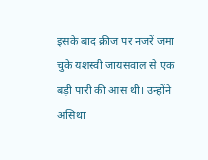इसके बाद क्रीज पर नजरें जमा चुके यशस्वी जायसवाल से एक बड़ी पारी की आस थी। उन्होंने असिथा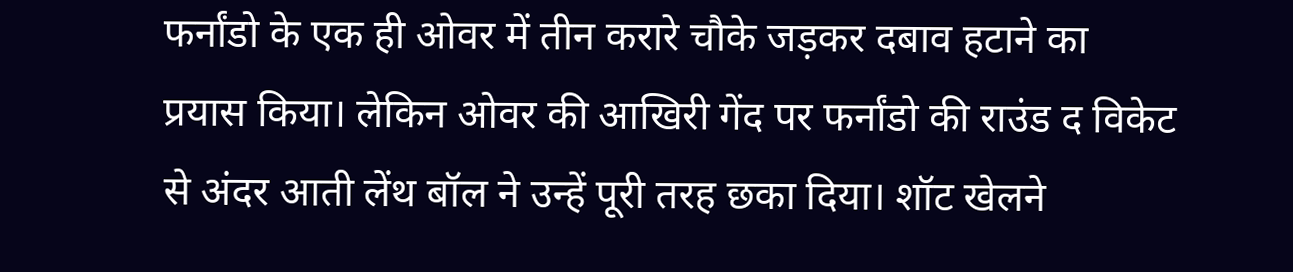फर्नांडो के एक ही ओवर में तीन करारे चौके जड़कर दबाव हटाने का प्रयास किया। लेकिन ओवर की आखिरी गेंद पर फर्नांडो की राउंड द विकेट से अंदर आती लेंथ बॉल ने उन्हें पूरी तरह छका दिया। शॉट खेलने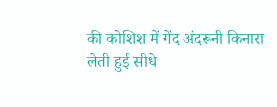की कोशिश में गेंद अंदरूनी किनारा लेती हुई सीधे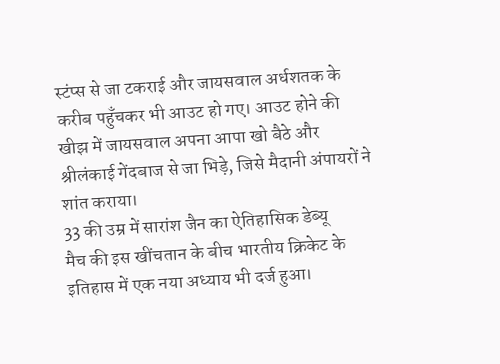स्टंप्स से जा टकराई और जायसवाल अर्धशतक के करीब पहुँचकर भी आउट हो गए। आउट होने की खीझ में जायसवाल अपना आपा खो बैठे और श्रीलंकाई गेंदबाज से जा भिड़े, जिसे मैदानी अंपायरों ने शांत कराया।
33 की उम्र में सारांश जैन का ऐतिहासिक डेब्यू
मैच की इस खींचतान के बीच भारतीय क्रिकेट के इतिहास में एक नया अध्याय भी दर्ज हुआ।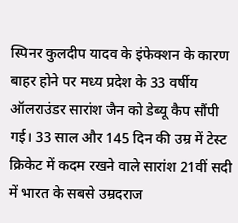स्पिनर कुलदीप यादव के इंफेक्शन के कारण बाहर होने पर मध्य प्रदेश के 33 वर्षीय ऑलराउंडर सारांश जैन को डेब्यू कैप सौंपी गई। 33 साल और 145 दिन की उम्र में टेस्ट क्रिकेट में कदम रखने वाले सारांश 21वीं सदी में भारत के सबसे उम्रदराज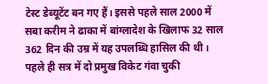टेस्ट डेब्यूटेंट बन गए हैं। इससे पहले साल 2000 में सबा करीम ने ढाका में बांग्लादेश के खिलाफ 32 साल 362 दिन की उम्र में यह उपलब्धि हासिल की थी। पहले ही सत्र में दो प्रमुख विकेट गंवा चुकी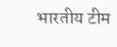भारतीय टीम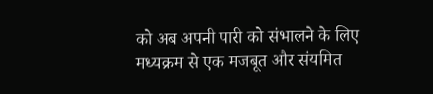को अब अपनी पारी को संभालने के लिए मध्यक्रम से एक मजबूत और संयमित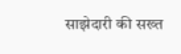साझेदारी की सख्त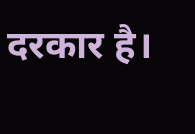दरकार है।